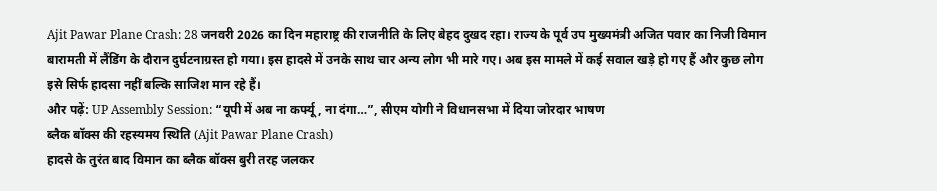Ajit Pawar Plane Crash: 28 जनवरी 2026 का दिन महाराष्ट्र की राजनीति के लिए बेहद दुखद रहा। राज्य के पूर्व उप मुख्यमंत्री अजित पवार का निजी विमान बारामती में लैंडिंग के दौरान दुर्घटनाग्रस्त हो गया। इस हादसे में उनके साथ चार अन्य लोग भी मारे गए। अब इस मामले में कई सवाल खड़े हो गए हैं और कुछ लोग इसे सिर्फ हादसा नहीं बल्कि साजिश मान रहे हैं।
और पढ़ें: UP Assembly Session: “यूपी में अब ना कर्फ्यू, ना दंगा…”, सीएम योगी ने विधानसभा में दिया जोरदार भाषण
ब्लैक बॉक्स की रहस्यमय स्थिति (Ajit Pawar Plane Crash)
हादसे के तुरंत बाद विमान का ब्लैक बॉक्स बुरी तरह जलकर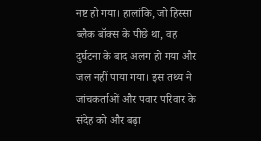नष्ट हो गया। हालांकि, जो हिस्सा ब्लैक बॉक्स के पीछे था, वह दुर्घटना के बाद अलग हो गया और जल नहीं पाया गया। इस तथ्य ने जांचकर्ताओं और पवार परिवार के संदेह को और बढ़ा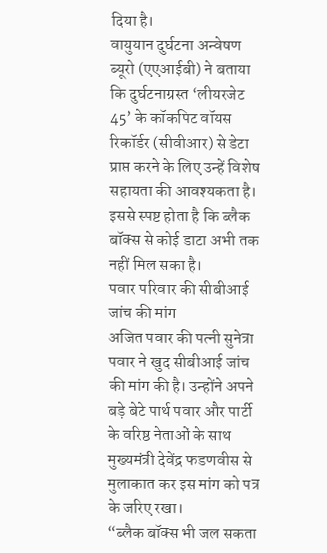दिया है।
वायुयान दुर्घटना अन्वेषण ब्यूरो (एएआईबी) ने बताया कि दुर्घटनाग्रस्त ‘लीयरजेट 45’ के कॉकपिट वॉयस रिकॉर्डर (सीवीआर) से डेटा प्राप्त करने के लिए उन्हें विशेष सहायता की आवश्यकता है। इससे स्पष्ट होता है कि ब्लैक बॉक्स से कोई डाटा अभी तक नहीं मिल सका है।
पवार परिवार की सीबीआई जांच की मांग
अजित पवार की पत्नी सुनेत्रा पवार ने खुद सीबीआई जांच की मांग की है। उन्होंने अपने बड़े बेटे पार्थ पवार और पार्टी के वरिष्ठ नेताओं के साथ मुख्यमंत्री देवेंद्र फडणवीस से मुलाकात कर इस मांग को पत्र के जरिए रखा।
“ब्लैक बॉक्स भी जल सकता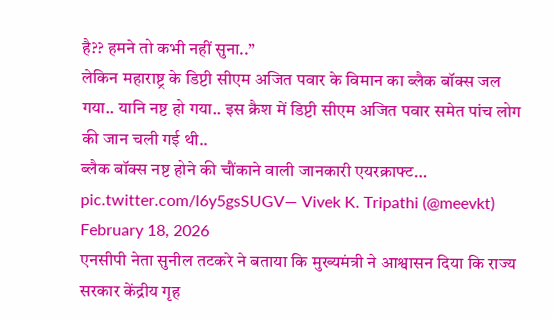है?? हमने तो कभी नहीं सुना..”
लेकिन महाराष्ट्र के डिप्टी सीएम अजित पवार के विमान का ब्लैक बॉक्स जल गया.. यानि नष्ट हो गया.. इस क्रैश में डिप्टी सीएम अजित पवार समेत पांच लोग की जान चली गई थी..
ब्लैक बॉक्स नष्ट होने की चौंकाने वाली जानकारी एयरक्राफ्ट… pic.twitter.com/l6y5gsSUGV— Vivek K. Tripathi (@meevkt) February 18, 2026
एनसीपी नेता सुनील तटकरे ने बताया कि मुख्यमंत्री ने आश्वासन दिया कि राज्य सरकार केंद्रीय गृह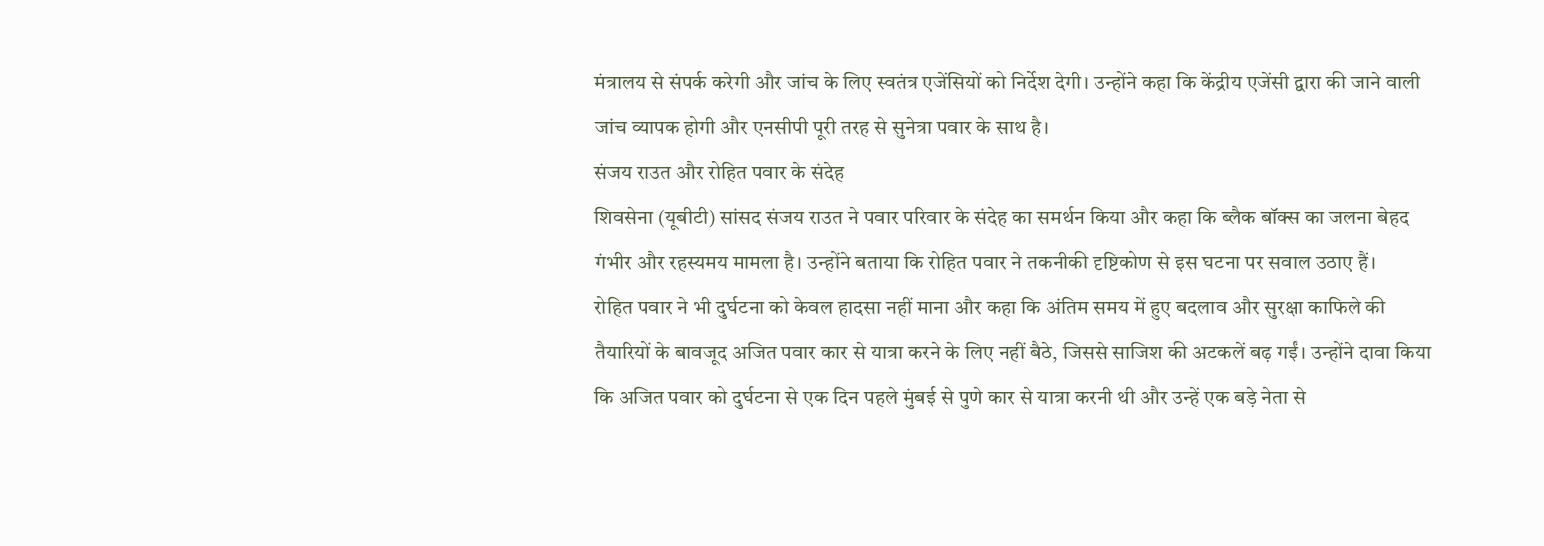मंत्रालय से संपर्क करेगी और जांच के लिए स्वतंत्र एजेंसियों को निर्देश देगी। उन्होंने कहा कि केंद्रीय एजेंसी द्वारा की जाने वाली जांच व्यापक होगी और एनसीपी पूरी तरह से सुनेत्रा पवार के साथ है।
संजय राउत और रोहित पवार के संदेह
शिवसेना (यूबीटी) सांसद संजय राउत ने पवार परिवार के संदेह का समर्थन किया और कहा कि ब्लैक बॉक्स का जलना बेहद गंभीर और रहस्यमय मामला है। उन्होंने बताया कि रोहित पवार ने तकनीकी दृष्टिकोण से इस घटना पर सवाल उठाए हैं।
रोहित पवार ने भी दुर्घटना को केवल हादसा नहीं माना और कहा कि अंतिम समय में हुए बदलाव और सुरक्षा काफिले की तैयारियों के बावजूद अजित पवार कार से यात्रा करने के लिए नहीं बैठे, जिससे साजिश की अटकलें बढ़ गईं। उन्होंने दावा किया कि अजित पवार को दुर्घटना से एक दिन पहले मुंबई से पुणे कार से यात्रा करनी थी और उन्हें एक बड़े नेता से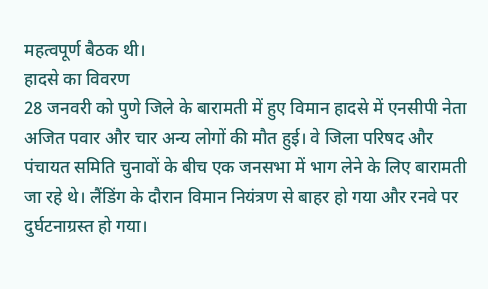महत्वपूर्ण बैठक थी।
हादसे का विवरण
28 जनवरी को पुणे जिले के बारामती में हुए विमान हादसे में एनसीपी नेता अजित पवार और चार अन्य लोगों की मौत हुई। वे जिला परिषद और पंचायत समिति चुनावों के बीच एक जनसभा में भाग लेने के लिए बारामती जा रहे थे। लैंडिंग के दौरान विमान नियंत्रण से बाहर हो गया और रनवे पर दुर्घटनाग्रस्त हो गया।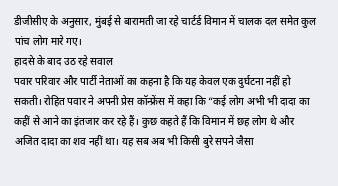डीजीसीए के अनुसार, मुंबई से बारामती जा रहे चार्टर्ड विमान में चालक दल समेत कुल पांच लोग मारे गए।
हादसे के बाद उठ रहे सवाल
पवार परिवार और पार्टी नेताओं का कहना है कि यह केवल एक दुर्घटना नहीं हो सकती। रोहित पवार ने अपनी प्रेस कॉन्फ्रेंस में कहा कि “कई लोग अभी भी दादा का कहीं से आने का इंतजार कर रहे हैं। कुछ कहते हैं कि विमान में छह लोग थे और अजित दादा का शव नहीं था। यह सब अब भी किसी बुरे सपने जैसा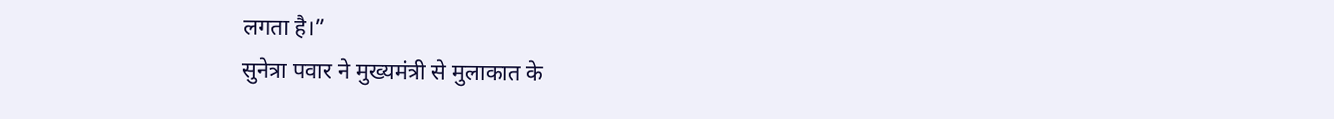लगता है।”
सुनेत्रा पवार ने मुख्यमंत्री से मुलाकात के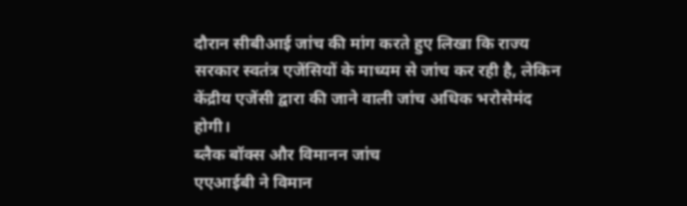दौरान सीबीआई जांच की मांग करते हुए लिखा कि राज्य सरकार स्वतंत्र एजेंसियों के माध्यम से जांच कर रही है, लेकिन केंद्रीय एजेंसी द्वारा की जाने वाली जांच अधिक भरोसेमंद होगी।
ब्लैक बॉक्स और विमानन जांच
एएआईबी ने विमान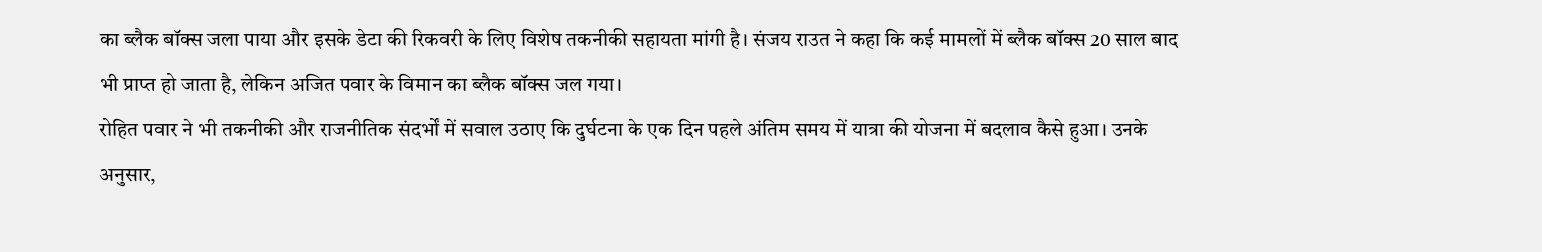का ब्लैक बॉक्स जला पाया और इसके डेटा की रिकवरी के लिए विशेष तकनीकी सहायता मांगी है। संजय राउत ने कहा कि कई मामलों में ब्लैक बॉक्स 20 साल बाद भी प्राप्त हो जाता है, लेकिन अजित पवार के विमान का ब्लैक बॉक्स जल गया।
रोहित पवार ने भी तकनीकी और राजनीतिक संदर्भों में सवाल उठाए कि दुर्घटना के एक दिन पहले अंतिम समय में यात्रा की योजना में बदलाव कैसे हुआ। उनके अनुसार,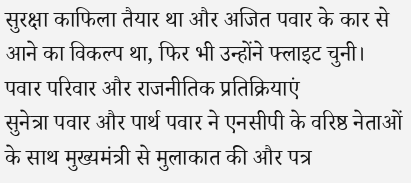सुरक्षा काफिला तैयार था और अजित पवार के कार से आने का विकल्प था, फिर भी उन्होंने फ्लाइट चुनी।
पवार परिवार और राजनीतिक प्रतिक्रियाएं
सुनेत्रा पवार और पार्थ पवार ने एनसीपी के वरिष्ठ नेताओं के साथ मुख्यमंत्री से मुलाकात की और पत्र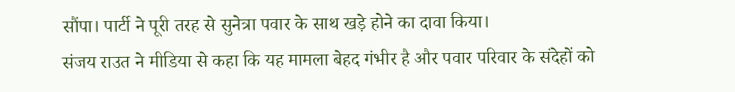सौंपा। पार्टी ने पूरी तरह से सुनेत्रा पवार के साथ खड़े होने का दावा किया।
संजय राउत ने मीडिया से कहा कि यह मामला बेहद गंभीर है और पवार परिवार के संदेहों को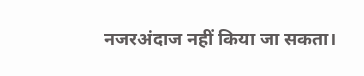नजरअंदाज नहीं किया जा सकता।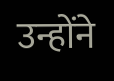उन्होंने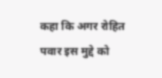कहा कि अगर रोहित पवार इस मुद्दे को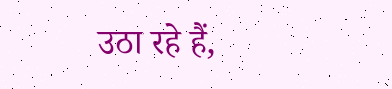उठा रहे हैं,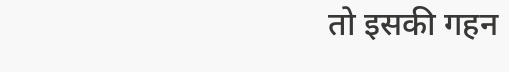तो इसकी गहन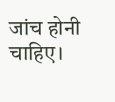जांच होनी चाहिए।